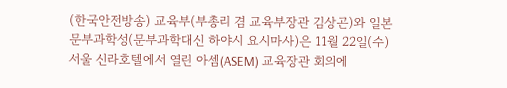(한국안전방송) 교육부(부총리 겸 교육부장관 김상곤)와 일본 문부과학성(문부과학대신 하야시 요시마사)은 11월 22일(수) 서울 신라호텔에서 열린 아셈(ASEM) 교육장관 회의에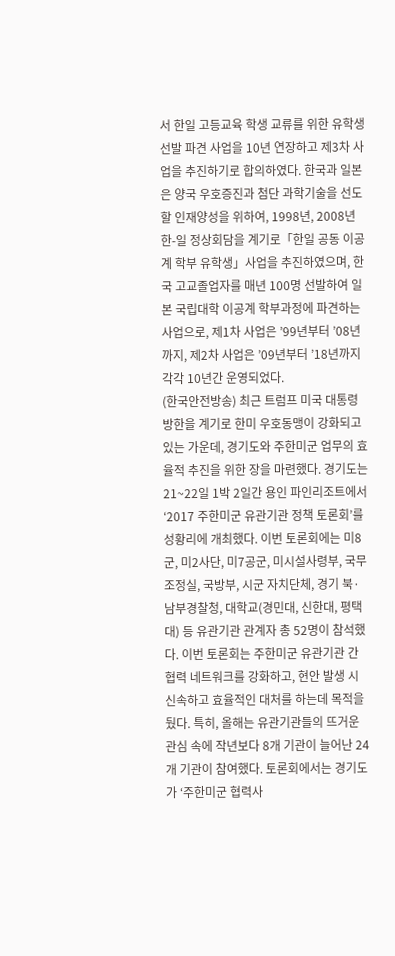서 한일 고등교육 학생 교류를 위한 유학생 선발 파견 사업을 10년 연장하고 제3차 사업을 추진하기로 합의하였다. 한국과 일본은 양국 우호증진과 첨단 과학기술을 선도할 인재양성을 위하여, 1998년, 2008년 한-일 정상회담을 계기로「한일 공동 이공계 학부 유학생」사업을 추진하였으며, 한국 고교졸업자를 매년 100명 선발하여 일본 국립대학 이공계 학부과정에 파견하는 사업으로, 제1차 사업은 ’99년부터 ’08년까지, 제2차 사업은 ’09년부터 ’18년까지 각각 10년간 운영되었다.
(한국안전방송) 최근 트럼프 미국 대통령 방한을 계기로 한미 우호동맹이 강화되고 있는 가운데, 경기도와 주한미군 업무의 효율적 추진을 위한 장을 마련했다. 경기도는 21~22일 1박 2일간 용인 파인리조트에서 ‘2017 주한미군 유관기관 정책 토론회’를 성황리에 개최했다. 이번 토론회에는 미8군, 미2사단, 미7공군, 미시설사령부, 국무조정실, 국방부, 시군 자치단체, 경기 북·남부경찰청, 대학교(경민대, 신한대, 평택대) 등 유관기관 관계자 총 52명이 참석했다. 이번 토론회는 주한미군 유관기관 간 협력 네트워크를 강화하고, 현안 발생 시 신속하고 효율적인 대처를 하는데 목적을 뒀다. 특히, 올해는 유관기관들의 뜨거운 관심 속에 작년보다 8개 기관이 늘어난 24개 기관이 참여했다. 토론회에서는 경기도가 ‘주한미군 협력사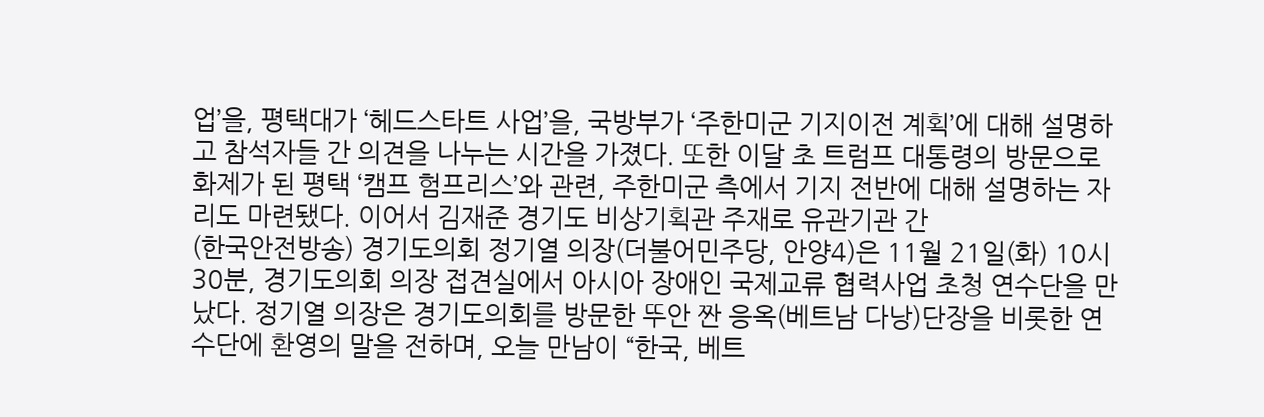업’을, 평택대가 ‘헤드스타트 사업’을, 국방부가 ‘주한미군 기지이전 계획’에 대해 설명하고 참석자들 간 의견을 나누는 시간을 가졌다. 또한 이달 초 트럼프 대통령의 방문으로 화제가 된 평택 ‘캠프 험프리스’와 관련, 주한미군 측에서 기지 전반에 대해 설명하는 자리도 마련됐다. 이어서 김재준 경기도 비상기획관 주재로 유관기관 간
(한국안전방송) 경기도의회 정기열 의장(더불어민주당, 안양4)은 11월 21일(화) 10시 30분, 경기도의회 의장 접견실에서 아시아 장애인 국제교류 협력사업 초청 연수단을 만났다. 정기열 의장은 경기도의회를 방문한 뚜안 짠 응옥(베트남 다낭)단장을 비롯한 연수단에 환영의 말을 전하며, 오늘 만남이 “한국, 베트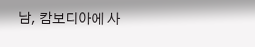남, 캄보디아에 사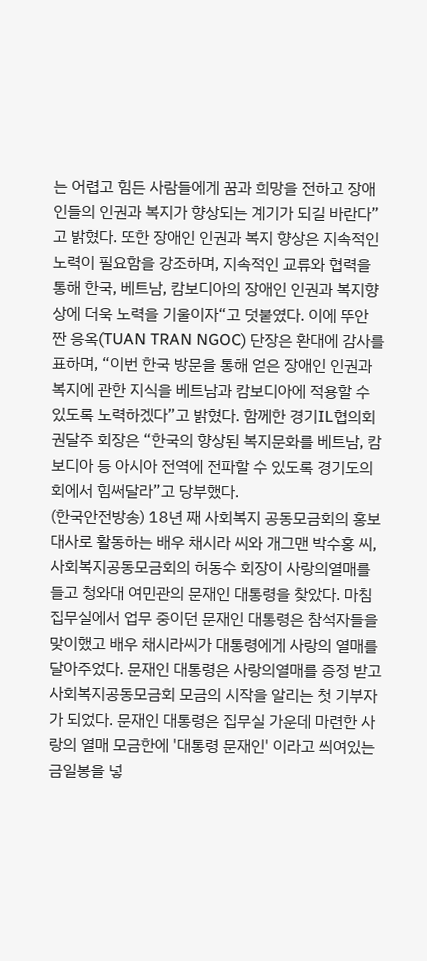는 어렵고 힘든 사람들에게 꿈과 희망을 전하고 장애인들의 인권과 복지가 향상되는 계기가 되길 바란다”고 밝혔다. 또한 장애인 인권과 복지 향상은 지속적인 노력이 필요함을 강조하며, 지속적인 교류와 협력을 통해 한국, 베트남, 캄보디아의 장애인 인권과 복지향상에 더욱 노력을 기울이자“고 덧붙였다. 이에 뚜안 짠 응옥(TUAN TRAN NGOC) 단장은 환대에 감사를 표하며, “이번 한국 방문을 통해 얻은 장애인 인권과 복지에 관한 지식을 베트남과 캄보디아에 적용할 수 있도록 노력하겠다”고 밝혔다. 함께한 경기IL협의회 권달주 회장은 “한국의 향상된 복지문화를 베트남, 캄보디아 등 아시아 전역에 전파할 수 있도록 경기도의회에서 힘써달라”고 당부했다.
(한국안전방송) 18년 째 사회복지 공동모금회의 홍보대사로 활동하는 배우 채시라 씨와 개그맨 박수홍 씨, 사회복지공동모금회의 허동수 회장이 사랑의열매를 들고 청와대 여민관의 문재인 대통령을 찾았다. 마침 집무실에서 업무 중이던 문재인 대통령은 참석자들을 맞이했고 배우 채시라씨가 대통령에게 사랑의 열매를 달아주었다. 문재인 대통령은 사랑의열매를 증정 받고 사회복지공동모금회 모금의 시작을 알리는 첫 기부자가 되었다. 문재인 대통령은 집무실 가운데 마련한 사랑의 열매 모금한에 '대통령 문재인' 이라고 씌여있는 금일봉을 넣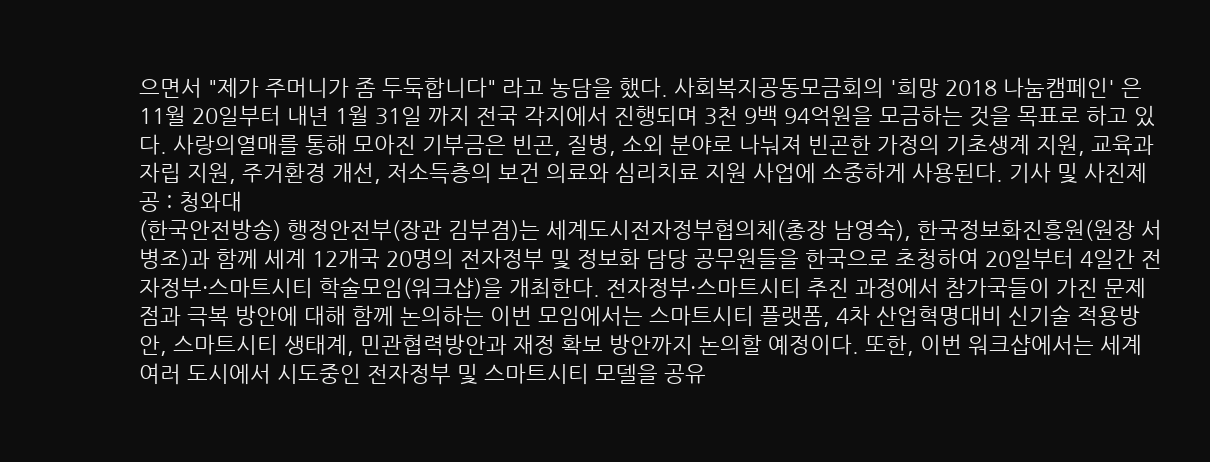으면서 "제가 주머니가 좀 두둑합니다" 라고 농담을 했다. 사회복지공동모금회의 '희망 2018 나눔캠페인' 은 11월 20일부터 내년 1월 31일 까지 전국 각지에서 진행되며 3천 9백 94억원을 모금하는 것을 목표로 하고 있다. 사랑의열매를 통해 모아진 기부금은 빈곤, 질병, 소외 분야로 나눠져 빈곤한 가정의 기초생계 지원, 교육과 자립 지원, 주거환경 개선, 저소득층의 보건 의료와 심리치료 지원 사업에 소중하게 사용된다. 기사 및 사진제공 : 청와대
(한국안전방송) 행정안전부(장관 김부겸)는 세계도시전자정부협의체(총장 남영숙), 한국정보화진흥원(원장 서병조)과 함께 세계 12개국 20명의 전자정부 및 정보화 담당 공무원들을 한국으로 초청하여 20일부터 4일간 전자정부·스마트시티 학술모임(워크샵)을 개최한다. 전자정부·스마트시티 추진 과정에서 참가국들이 가진 문제점과 극복 방안에 대해 함께 논의하는 이번 모임에서는 스마트시티 플랫폼, 4차 산업혁명대비 신기술 적용방안, 스마트시티 생태계, 민관협력방안과 재정 확보 방안까지 논의할 예정이다. 또한, 이번 워크샵에서는 세계 여러 도시에서 시도중인 전자정부 및 스마트시티 모델을 공유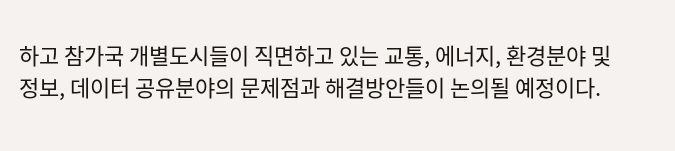하고 참가국 개별도시들이 직면하고 있는 교통, 에너지, 환경분야 및 정보, 데이터 공유분야의 문제점과 해결방안들이 논의될 예정이다.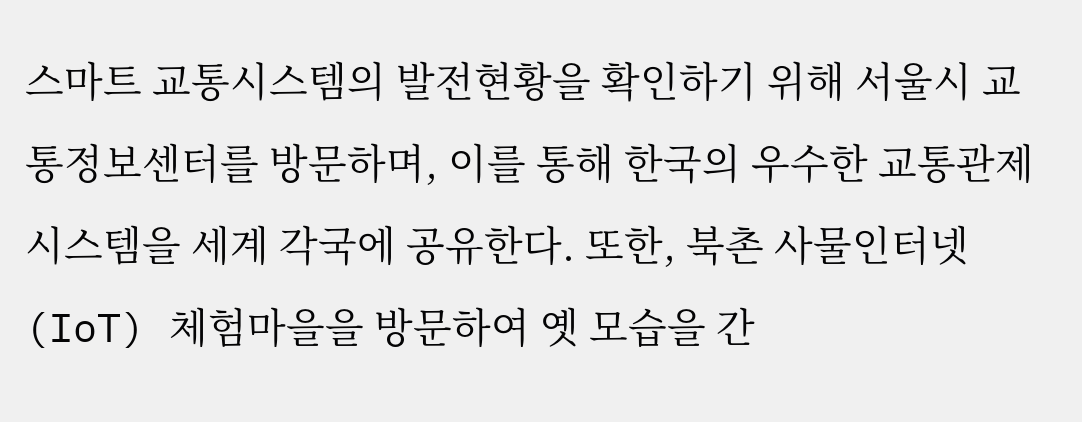스마트 교통시스템의 발전현황을 확인하기 위해 서울시 교통정보센터를 방문하며, 이를 통해 한국의 우수한 교통관제시스템을 세계 각국에 공유한다. 또한, 북촌 사물인터넷(IoT) 체험마을을 방문하여 옛 모습을 간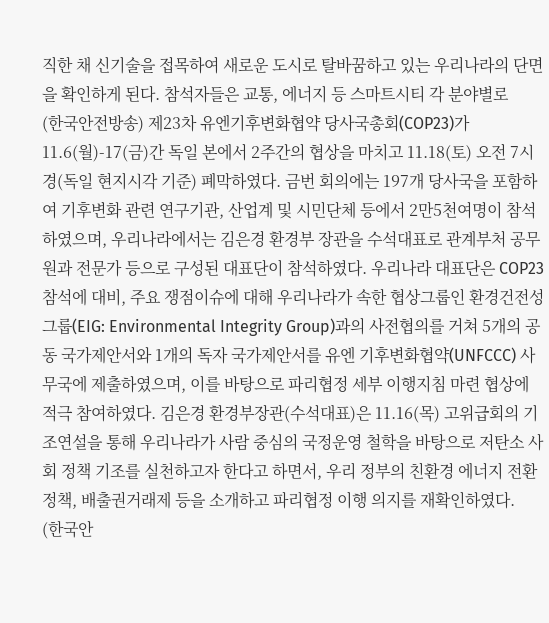직한 채 신기술을 접목하여 새로운 도시로 탈바꿈하고 있는 우리나라의 단면을 확인하게 된다. 참석자들은 교통, 에너지 등 스마트시티 각 분야별로
(한국안전방송) 제23차 유엔기후변화협약 당사국총회(COP23)가 11.6(월)-17(금)간 독일 본에서 2주간의 협상을 마치고 11.18(토) 오전 7시 경(독일 현지시각 기준) 폐막하였다. 금번 회의에는 197개 당사국을 포함하여 기후변화 관련 연구기관, 산업계 및 시민단체 등에서 2만5천여명이 참석하였으며, 우리나라에서는 김은경 환경부 장관을 수석대표로 관계부처 공무원과 전문가 등으로 구성된 대표단이 참석하였다. 우리나라 대표단은 COP23 참석에 대비, 주요 쟁점이슈에 대해 우리나라가 속한 협상그룹인 환경건전성그룹(EIG: Environmental Integrity Group)과의 사전협의를 거쳐 5개의 공동 국가제안서와 1개의 독자 국가제안서를 유엔 기후변화협약(UNFCCC) 사무국에 제출하였으며, 이를 바탕으로 파리협정 세부 이행지침 마련 협상에 적극 참여하였다. 김은경 환경부장관(수석대표)은 11.16(목) 고위급회의 기조연설을 통해 우리나라가 사람 중심의 국정운영 철학을 바탕으로 저탄소 사회 정책 기조를 실천하고자 한다고 하면서, 우리 정부의 친환경 에너지 전환 정책, 배출권거래제 등을 소개하고 파리협정 이행 의지를 재확인하였다.
(한국안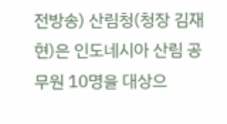전방송) 산림청(청장 김재현)은 인도네시아 산림 공무원 10명을 대상으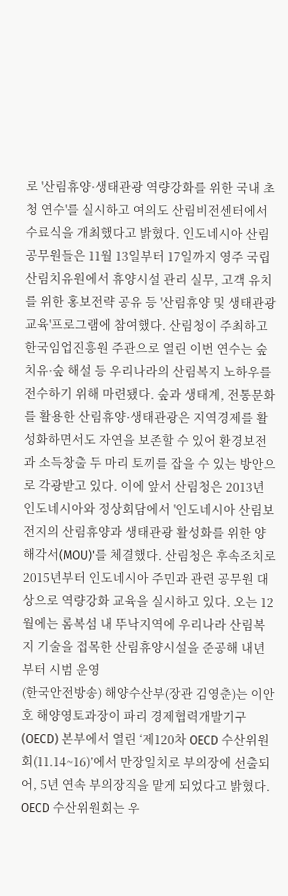로 '산림휴양·생태관광 역량강화를 위한 국내 초청 연수'를 실시하고 여의도 산림비전센터에서 수료식을 개최했다고 밝혔다. 인도네시아 산림 공무원들은 11월 13일부터 17일까지 영주 국립산림치유원에서 휴양시설 관리 실무, 고객 유치를 위한 홍보전략 공유 등 '산림휴양 및 생태관광 교육'프로그램에 참여했다. 산림청이 주최하고 한국임업진흥원 주관으로 열린 이번 연수는 숲 치유·숲 해설 등 우리나라의 산림복지 노하우를 전수하기 위해 마련됐다. 숲과 생태계, 전통문화를 활용한 산림휴양·생태관광은 지역경제를 활성화하면서도 자연을 보존할 수 있어 환경보전과 소득창출 두 마리 토끼를 잡을 수 있는 방안으로 각광받고 있다. 이에 앞서 산림청은 2013년 인도네시아와 정상회담에서 '인도네시아 산림보전지의 산림휴양과 생태관광 활성화를 위한 양해각서(MOU)'를 체결했다. 산림청은 후속조치로 2015년부터 인도네시아 주민과 관련 공무원 대상으로 역량강화 교육을 실시하고 있다. 오는 12월에는 롬복섬 내 뚜낙지역에 우리나라 산림복지 기술을 접목한 산림휴양시설을 준공해 내년부터 시범 운영
(한국안전방송) 해양수산부(장관 김영춘)는 이안호 해양영토과장이 파리 경제협력개발기구(OECD) 본부에서 열린 ‘제120차 OECD 수산위원회(11.14~16)’에서 만장일치로 부의장에 선출되어, 5년 연속 부의장직을 맡게 되었다고 밝혔다. OECD 수산위원회는 우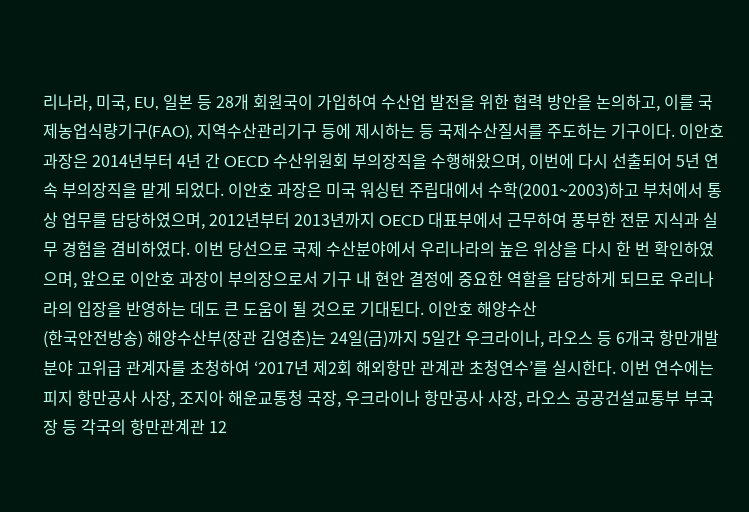리나라, 미국, EU, 일본 등 28개 회원국이 가입하여 수산업 발전을 위한 협력 방안을 논의하고, 이를 국제농업식량기구(FAO), 지역수산관리기구 등에 제시하는 등 국제수산질서를 주도하는 기구이다. 이안호 과장은 2014년부터 4년 간 OECD 수산위원회 부의장직을 수행해왔으며, 이번에 다시 선출되어 5년 연속 부의장직을 맡게 되었다. 이안호 과장은 미국 워싱턴 주립대에서 수학(2001~2003)하고 부처에서 통상 업무를 담당하였으며, 2012년부터 2013년까지 OECD 대표부에서 근무하여 풍부한 전문 지식과 실무 경험을 겸비하였다. 이번 당선으로 국제 수산분야에서 우리나라의 높은 위상을 다시 한 번 확인하였으며, 앞으로 이안호 과장이 부의장으로서 기구 내 현안 결정에 중요한 역할을 담당하게 되므로 우리나라의 입장을 반영하는 데도 큰 도움이 될 것으로 기대된다. 이안호 해양수산
(한국안전방송) 해양수산부(장관 김영춘)는 24일(금)까지 5일간 우크라이나, 라오스 등 6개국 항만개발 분야 고위급 관계자를 초청하여 ‘2017년 제2회 해외항만 관계관 초청연수’를 실시한다. 이번 연수에는 피지 항만공사 사장, 조지아 해운교통청 국장, 우크라이나 항만공사 사장, 라오스 공공건설교통부 부국장 등 각국의 항만관계관 12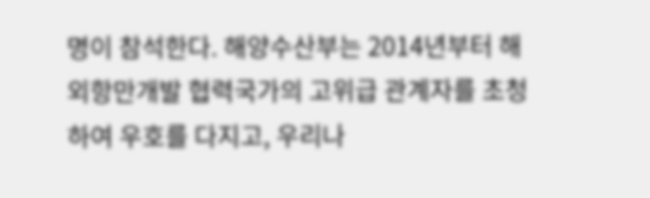명이 참석한다. 해양수산부는 2014년부터 해외항만개발 협력국가의 고위급 관계자를 초청하여 우호를 다지고, 우리나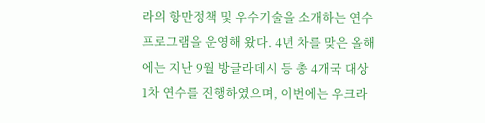라의 항만정책 및 우수기술을 소개하는 연수 프로그램을 운영해 왔다. 4년 차를 맞은 올해에는 지난 9월 방글라데시 등 총 4개국 대상 1차 연수를 진행하였으며, 이번에는 우크라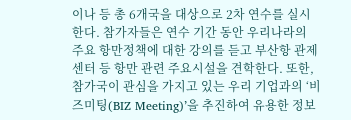이나 등 총 6개국을 대상으로 2차 연수를 실시한다. 참가자들은 연수 기간 동안 우리나라의 주요 항만정책에 대한 강의를 듣고 부산항 관제센터 등 항만 관련 주요시설을 견학한다. 또한, 참가국이 관심을 가지고 있는 우리 기업과의 ‘비즈미팅(BIZ Meeting)’을 추진하여 유용한 정보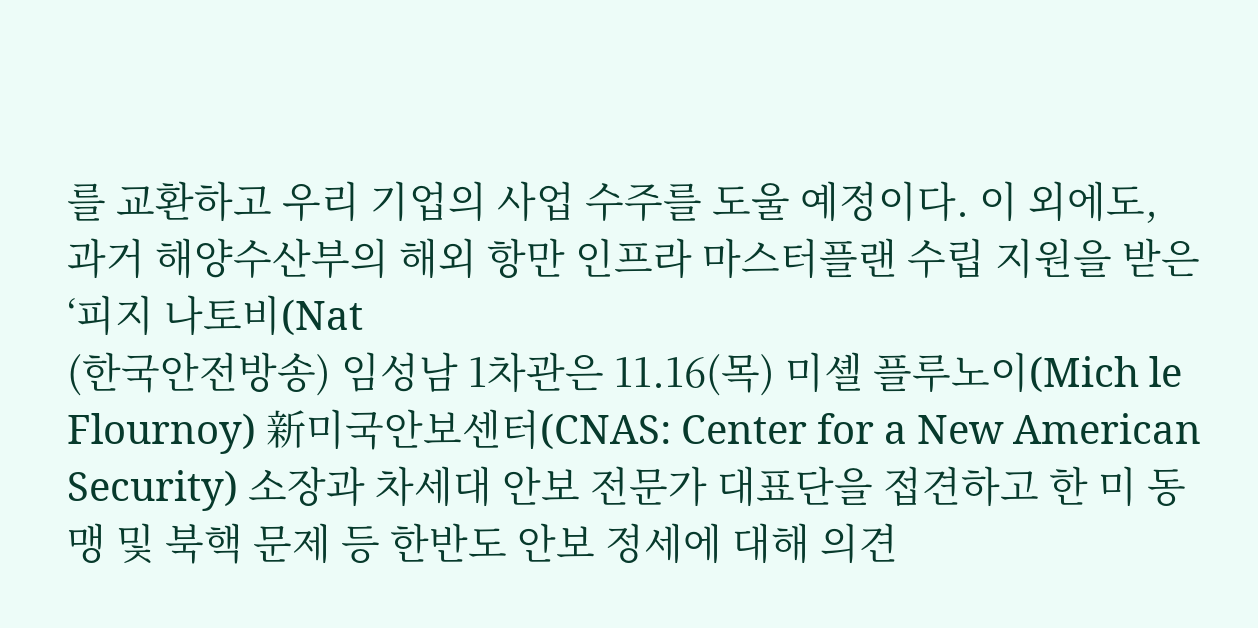를 교환하고 우리 기업의 사업 수주를 도울 예정이다. 이 외에도, 과거 해양수산부의 해외 항만 인프라 마스터플랜 수립 지원을 받은 ‘피지 나토비(Nat
(한국안전방송) 임성남 1차관은 11.16(목) 미셸 플루노이(Mich le Flournoy) 新미국안보센터(CNAS: Center for a New American Security) 소장과 차세대 안보 전문가 대표단을 접견하고 한 미 동맹 및 북핵 문제 등 한반도 안보 정세에 대해 의견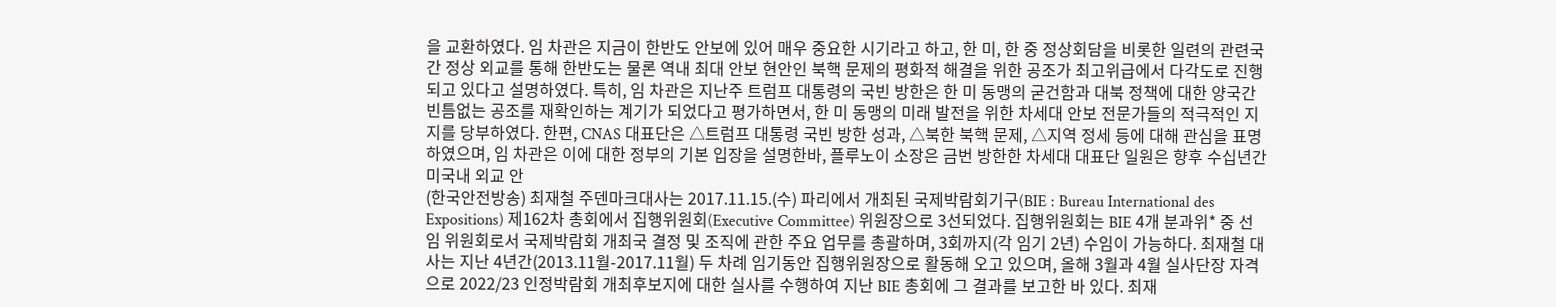을 교환하였다. 임 차관은 지금이 한반도 안보에 있어 매우 중요한 시기라고 하고, 한 미, 한 중 정상회담을 비롯한 일련의 관련국간 정상 외교를 통해 한반도는 물론 역내 최대 안보 현안인 북핵 문제의 평화적 해결을 위한 공조가 최고위급에서 다각도로 진행되고 있다고 설명하였다. 특히, 임 차관은 지난주 트럼프 대통령의 국빈 방한은 한 미 동맹의 굳건함과 대북 정책에 대한 양국간 빈틈없는 공조를 재확인하는 계기가 되었다고 평가하면서, 한 미 동맹의 미래 발전을 위한 차세대 안보 전문가들의 적극적인 지지를 당부하였다. 한편, CNAS 대표단은 △트럼프 대통령 국빈 방한 성과, △북한 북핵 문제, △지역 정세 등에 대해 관심을 표명하였으며, 임 차관은 이에 대한 정부의 기본 입장을 설명한바, 플루노이 소장은 금번 방한한 차세대 대표단 일원은 향후 수십년간 미국내 외교 안
(한국안전방송) 최재철 주덴마크대사는 2017.11.15.(수) 파리에서 개최된 국제박람회기구(BIE : Bureau International des Expositions) 제162차 총회에서 집행위원회(Executive Committee) 위원장으로 3선되었다. 집행위원회는 BIE 4개 분과위* 중 선임 위원회로서 국제박람회 개최국 결정 및 조직에 관한 주요 업무를 총괄하며, 3회까지(각 임기 2년) 수임이 가능하다. 최재철 대사는 지난 4년간(2013.11월-2017.11월) 두 차례 임기동안 집행위원장으로 활동해 오고 있으며, 올해 3월과 4월 실사단장 자격으로 2022/23 인정박람회 개최후보지에 대한 실사를 수행하여 지난 BIE 총회에 그 결과를 보고한 바 있다. 최재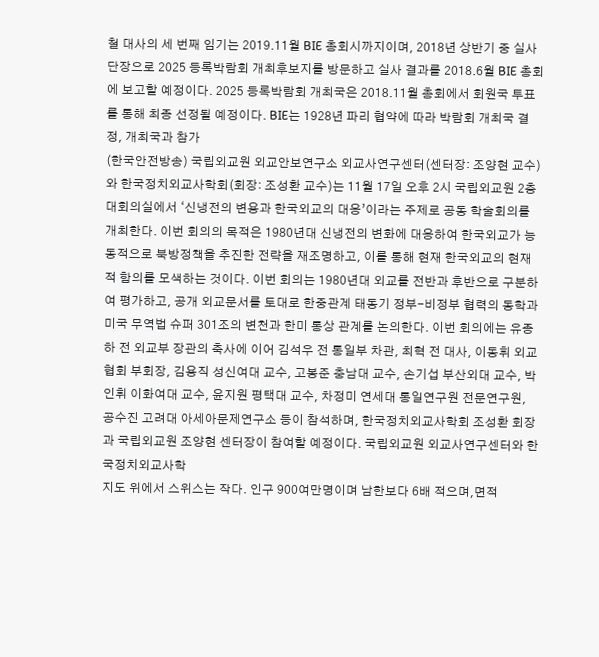철 대사의 세 번째 임기는 2019.11월 BIE 총회시까지이며, 2018년 상반기 중 실사단장으로 2025 등록박람회 개최후보지를 방문하고 실사 결과를 2018.6월 BIE 총회에 보고할 예정이다. 2025 등록박람회 개최국은 2018.11월 총회에서 회원국 투표를 통해 최종 선정될 예정이다. BIE는 1928년 파리 협약에 따라 박람회 개최국 결정, 개최국과 참가
(한국안전방송) 국립외교원 외교안보연구소 외교사연구센터(센터장: 조양현 교수)와 한국정치외교사학회(회장: 조성환 교수)는 11월 17일 오후 2시 국립외교원 2층 대회의실에서 ‘신냉전의 변용과 한국외교의 대응’이라는 주제로 공동 학술회의를 개최한다. 이번 회의의 목적은 1980년대 신냉전의 변화에 대응하여 한국외교가 능동적으로 북방정책을 추진한 전략을 재조명하고, 이를 통해 현재 한국외교의 현재적 함의를 모색하는 것이다. 이번 회의는 1980년대 외교를 전반과 후반으로 구분하여 평가하고, 공개 외교문서를 토대로 한중관계 태동기 정부-비정부 협력의 동학과 미국 무역법 슈퍼 301조의 변천과 한미 통상 관계를 논의한다. 이번 회의에는 유종하 전 외교부 장관의 축사에 이어 김석우 전 통일부 차관, 최혁 전 대사, 이동휘 외교협회 부회장, 김용직 성신여대 교수, 고봉준 충남대 교수, 손기섭 부산외대 교수, 박인휘 이화여대 교수, 윤지원 평택대 교수, 차정미 연세대 통일연구원 전문연구원, 공수진 고려대 아세아문제연구소 등이 참석하며, 한국정치외교사학회 조성환 회장과 국립외교원 조양현 센터장이 참여할 예정이다. 국립외교원 외교사연구센터와 한국정치외교사학
지도 위에서 스위스는 작다. 인구 900여만명이며 남한보다 6배 적으며,면적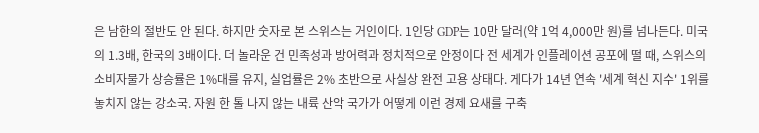은 남한의 절반도 안 된다. 하지만 숫자로 본 스위스는 거인이다. 1인당 GDP는 10만 달러(약 1억 4,000만 원)를 넘나든다. 미국의 1.3배, 한국의 3배이다. 더 놀라운 건 민족성과 방어력과 정치적으로 안정이다 전 세계가 인플레이션 공포에 떨 때, 스위스의 소비자물가 상승률은 1%대를 유지, 실업률은 2% 초반으로 사실상 완전 고용 상태다. 게다가 14년 연속 '세계 혁신 지수' 1위를 놓치지 않는 강소국. 자원 한 톨 나지 않는 내륙 산악 국가가 어떻게 이런 경제 요새를 구축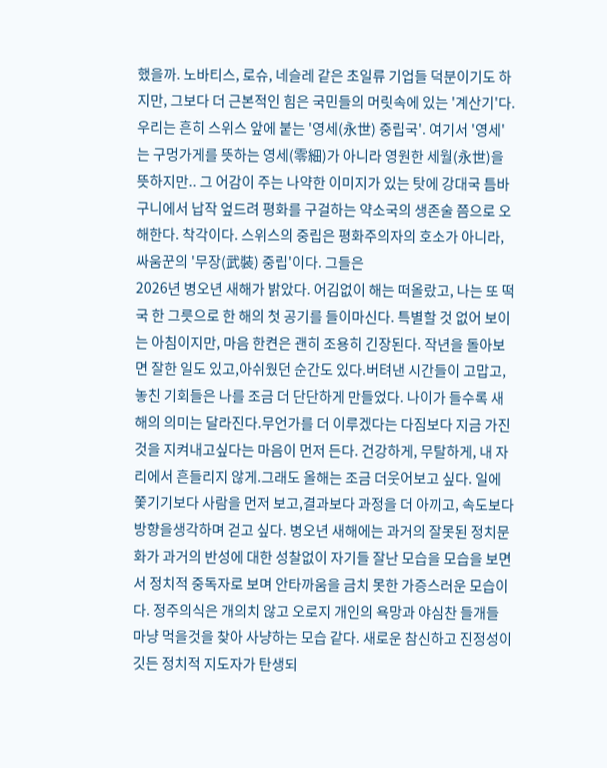했을까. 노바티스, 로슈, 네슬레 같은 초일류 기업들 덕분이기도 하지만, 그보다 더 근본적인 힘은 국민들의 머릿속에 있는 '계산기'다. 우리는 흔히 스위스 앞에 붙는 '영세(永世) 중립국'. 여기서 '영세'는 구멍가게를 뜻하는 영세(零細)가 아니라 영원한 세월(永世)을 뜻하지만.. 그 어감이 주는 나약한 이미지가 있는 탓에 강대국 틈바구니에서 납작 엎드려 평화를 구걸하는 약소국의 생존술 쯤으로 오해한다. 착각이다. 스위스의 중립은 평화주의자의 호소가 아니라, 싸움꾼의 '무장(武裝) 중립'이다. 그들은
2026년 병오년 새해가 밝았다. 어김없이 해는 떠올랐고, 나는 또 떡국 한 그릇으로 한 해의 첫 공기를 들이마신다. 특별할 것 없어 보이는 아침이지만, 마음 한켠은 괜히 조용히 긴장된다. 작년을 돌아보면 잘한 일도 있고,아쉬웠던 순간도 있다.버텨낸 시간들이 고맙고,놓친 기회들은 나를 조금 더 단단하게 만들었다. 나이가 들수록 새해의 의미는 달라진다.무언가를 더 이루겠다는 다짐보다 지금 가진 것을 지켜내고싶다는 마음이 먼저 든다. 건강하게, 무탈하게, 내 자리에서 흔들리지 않게.그래도 올해는 조금 더웃어보고 싶다. 일에 쫓기기보다 사람을 먼저 보고,결과보다 과정을 더 아끼고, 속도보다 방향을생각하며 걷고 싶다. 병오년 새해에는 과거의 잘못된 정치문화가 과거의 반성에 대한 성찰없이 자기들 잘난 모습을 모습을 보면서 정치적 중독자로 보며 안타까움을 금치 못한 가증스러운 모습이다. 정주의식은 개의치 않고 오로지 개인의 욕망과 야심찬 들개들 마냥 먹을것을 찾아 사냥하는 모습 같다. 새로운 참신하고 진정성이 깃든 정치적 지도자가 탄생되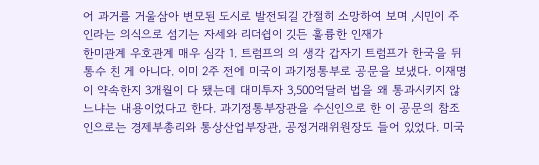어 과거를 거울삼아 변모된 도시로 발전되길 간절히 소망하여 보며 ,시민이 주인라는 의식으로 섬기는 자세와 리더쉽이 깃든 훌륭한 인재가
한미관계 우호관계 매우 심각 1. 트럼프의 의 생각 갑자기 트럼프가 한국을 뒤통수 친 게 아니다. 이미 2주 전에 미국이 과기정통부로 공문을 보냈다. 이재명이 약속한지 3개월이 다 됐는데 대미투자 3,500억달러 법을 왜 통과시키지 않느냐는 내용이었다고 한다. 과기정통부장관을 수신인으로 한 이 공문의 참조인으로는 경제부총리와 통상산업부장관, 공정거래위원장도 들어 있었다. 미국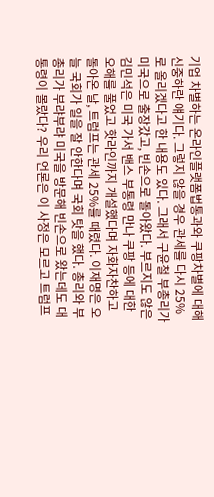기업 차별하는 온라인플랫폼법통과와 쿠팡차별에 대해 신중하란 얘기다. 그렇지 않을 경우 관세를 다시 25%로 올리겠다고 한 내용도 있다. 그래서 구윤철 부총리가 미국으로 출장갔고, 빈손으로 돌아왔다. 부르지도 않은 김민석은 미국 가서 밴스 부통령 만나 쿠팡 등에 대한 오해를 풀었고 핫라인까지 개설했다며 자화자찬하고 돌아온 날, 트럼프는 관세 25%를 때렸다. 이재명은 오늘 국회가 일을 잘 안한다며 국회 탓을 했다. 총리와 부총리가 부랴부랴 미국을 방문해 빈손으로 왔는데도 대통령이 몰랐다? 우리 언론은 이 사정은 모르고 트럼프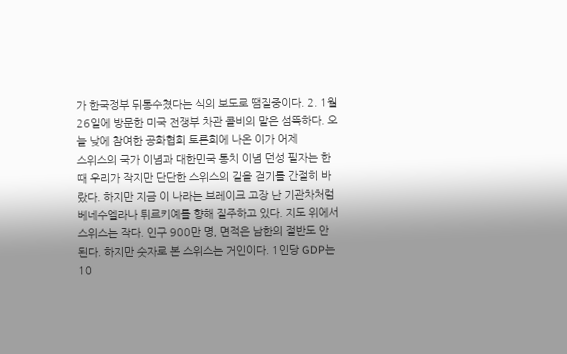가 한국정부 뒤통수쳤다는 식의 보도로 땜질중이다. 2. 1월26일에 방문한 미국 전쟁부 차관 콜비의 말은 섬뜩하다. 오늘 낮에 참여한 공화협회 토론회에 나온 이가 어제
스위스의 국가 이념과 대한민국 통치 이념 던성 필자는 한때 우리가 작지만 단단한 스위스의 길을 걷기를 간절히 바랐다. 하지만 지금 이 나라는 브레이크 고장 난 기관차처럼 베네수엘라나 튀르키예를 향해 질주하고 있다. 지도 위에서 스위스는 작다. 인구 900만 명, 면적은 남한의 절반도 안 된다. 하지만 숫자로 본 스위스는 거인이다. 1인당 GDP는 10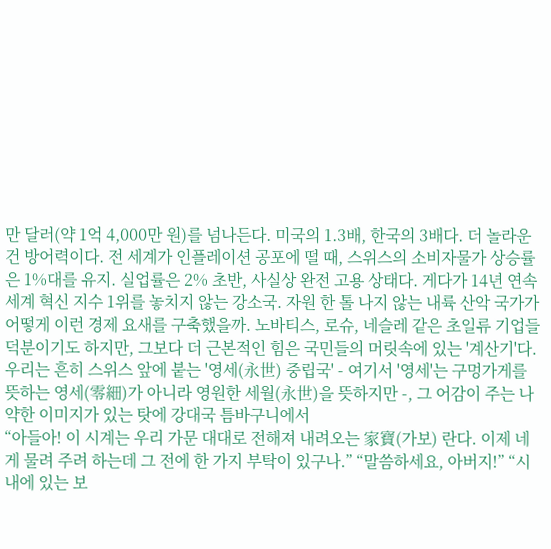만 달러(약 1억 4,000만 원)를 넘나든다. 미국의 1.3배, 한국의 3배다. 더 놀라운 건 방어력이다. 전 세계가 인플레이션 공포에 떨 때, 스위스의 소비자물가 상승률은 1%대를 유지. 실업률은 2% 초반, 사실상 완전 고용 상태다. 게다가 14년 연속 세계 혁신 지수 1위를 놓치지 않는 강소국. 자원 한 톨 나지 않는 내륙 산악 국가가 어떻게 이런 경제 요새를 구축했을까. 노바티스, 로슈, 네슬레 같은 초일류 기업들 덕분이기도 하지만, 그보다 더 근본적인 힘은 국민들의 머릿속에 있는 '계산기'다. 우리는 흔히 스위스 앞에 붙는 '영세(永世) 중립국' - 여기서 '영세'는 구멍가게를 뜻하는 영세(零細)가 아니라 영원한 세월(永世)을 뜻하지만 -, 그 어감이 주는 나약한 이미지가 있는 탓에 강대국 틈바구니에서
“아들아! 이 시계는 우리 가문 대대로 전해져 내려오는 家寶(가보) 란다. 이제 네게 물려 주려 하는데 그 전에 한 가지 부탁이 있구나.” “말씀하세요, 아버지!” “시내에 있는 보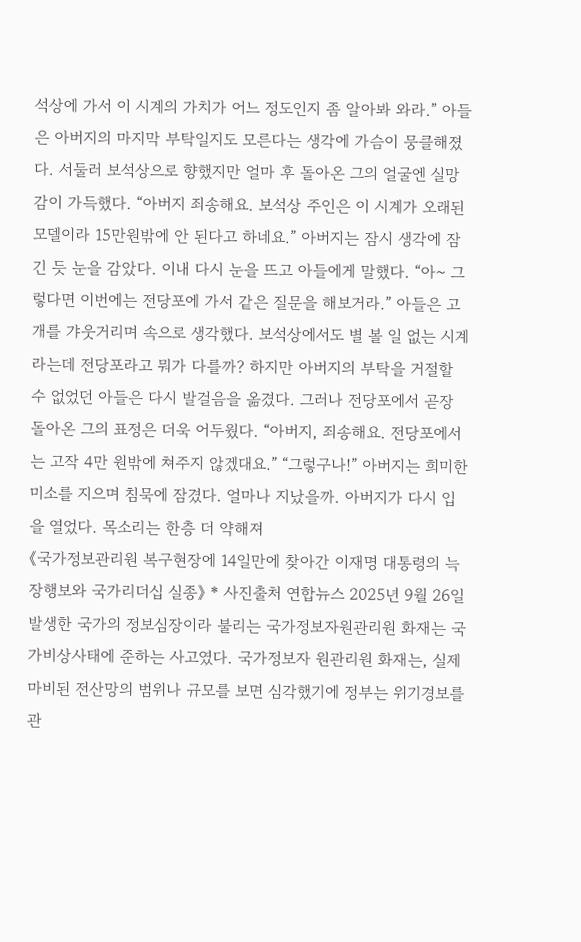석상에 가서 이 시계의 가치가 어느 정도인지 좀 알아봐 와라.” 아들은 아버지의 마지막 부탁일지도 모른다는 생각에 가슴이 뭉클해졌다. 서둘러 보석상으로 향했지만 얼마 후 돌아온 그의 얼굴엔 실망감이 가득했다. “아버지 죄송해요. 보석상 주인은 이 시계가 오래된 모델이라 15만원밖에 안 된다고 하네요.” 아버지는 잠시 생각에 잠긴 듯 눈을 감았다. 이내 다시 눈을 뜨고 아들에게 말했다. “아~ 그렇다면 이번에는 전당포에 가서 같은 질문을 해보거라.” 아들은 고개를 갸웃거리며 속으로 생각했다. 보석상에서도 별 볼 일 없는 시계라는데 전당포라고 뭐가 다를까? 하지만 아버지의 부탁을 거절할 수 없었던 아들은 다시 발걸음을 옮겼다. 그러나 전당포에서 곧장 돌아온 그의 표정은 더욱 어두웠다. “아버지, 죄송해요. 전당포에서는 고작 4만 원밖에 쳐주지 않겠대요.” “그렇구나!” 아버지는 희미한 미소를 지으며 침묵에 잠겼다. 얼마나 지났을까. 아버지가 다시 입을 열었다. 목소리는 한층 더 약해져
《국가정보관리원 복구현장에 14일만에 찾아간 이재명 대통령의 늑장행보와 국가리더십 실종》 * 사진출처 연합뉴스 2025년 9월 26일 발생한 국가의 정보심장이라 불리는 국가정보자원관리원 화재는 국가비상사태에 준하는 사고였다. 국가정보자 원관리원 화재는, 실제 마비된 전산망의 범위나 규모를 보면 심각했기에 정부는 위기경보를 관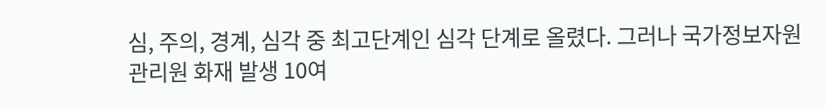심, 주의, 경계, 심각 중 최고단계인 심각 단계로 올렸다. 그러나 국가정보자원관리원 화재 발생 10여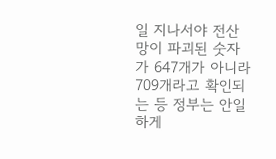일 지나서야 전산망이 파괴된 숫자가 647개가 아니라 709개라고 확인되는 등 정부는 안일하게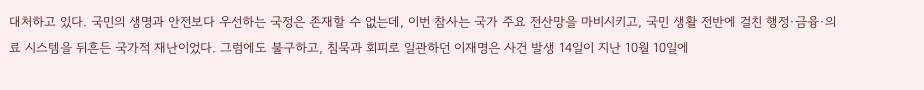대처하고 있다. 국민의 생명과 안전보다 우선하는 국정은 존재할 수 없는데, 이번 참사는 국가 주요 전산망을 마비시키고, 국민 생활 전반에 걸친 행정·금융·의료 시스템을 뒤흔든 국가적 재난이었다. 그럼에도 불구하고, 침묵과 회피로 일관하던 이재명은 사건 발생 14일이 지난 10월 10일에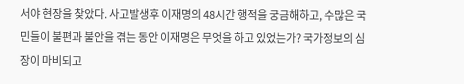서야 현장을 찾았다. 사고발생후 이재명의 48시간 행적을 궁금해하고, 수많은 국민들이 불편과 불안을 겪는 동안 이재명은 무엇을 하고 있었는가? 국가정보의 심장이 마비되고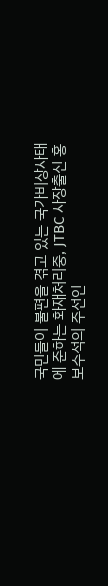국민들이 불편을 겪고 있는 국가비상사태에 준하는 화재처리중, JTBC 사장출신 홍보수석의 주선인